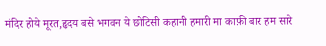मंदिर होये मूरत,हृदय बसे भगवन ये छोटिसी कहानी हमारी मा काफ़ी बार हम सारे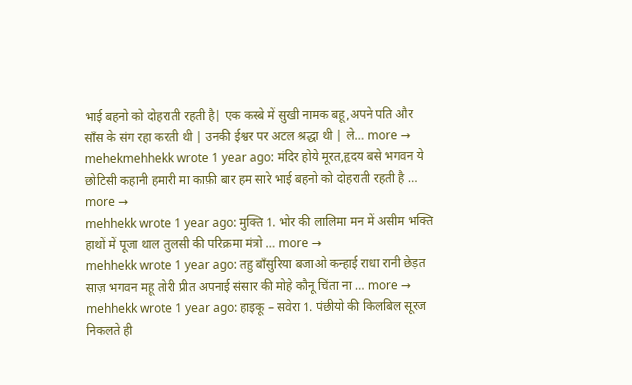भाई बहनो को दोहराती रहती है| एक कस्बे में सुखी नामक बहू,अपने पति और साँस के संग रहा करती थी | उनकी ईश्वर पर अटल श्रद्धा थी | ले… more →
mehekmehhekk wrote 1 year ago: मंदिर होये मूरत,हृदय बसे भगवन ये छोटिसी कहानी हमारी मा काफ़ी बार हम सारे भाई बहनो को दोहराती रहती है … more →
mehhekk wrote 1 year ago: मुक्ति 1. भोर की लालिमा मन में असीम भक्ति हाथों में पूजा थाल तुलसी की परिक्रमा मंत्रो … more →
mehhekk wrote 1 year ago: तहु बाँसुरिया बजाओ कन्हाई राधा रानी छेड़त साज़ भगवन महू तोरी प्रीत अपनाई संसार की मोहे कौनू चिंता ना … more →
mehhekk wrote 1 year ago: हाइकू – सवेरा 1. पंछीयो की किलबिल सूरज निकलते ही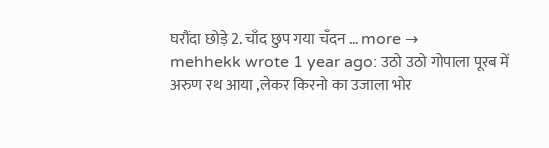घरौंदा छोड़े 2. चाँद छुप गया चँदन … more →
mehhekk wrote 1 year ago: उठो उठो गोपाला पूरब में अरुण रथ आया ,लेकर किरनो का उजाला भोर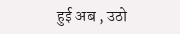हुई अब , उठो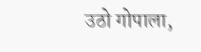उठो गोपाला,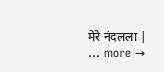मेरे नंदलला | … more →